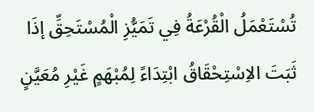تُسْتَعْمَلُ الْقُرْعَةُ فِي تَمَيُّزِ الْمُسْتَحِقِّ إذَا ثَبَتَ الاِسْتِحْقَاقُ ابْتِدَاءً لِمُبْهَمٍ غَيْرِ مُعَيَّنٍ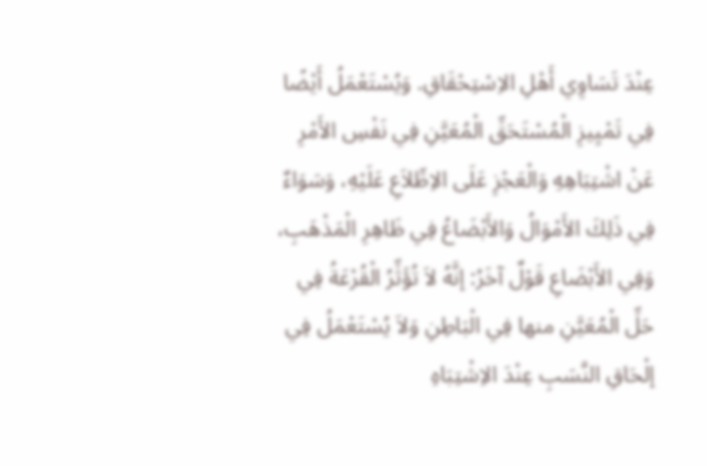عِنْدَ تَسَاوِي أَهْلِ الاِسْتِحْقَاقِ. وَيُسْتَعْمَلُ أَيْضًا فِي تَمْيِيزِ الْمُسْتَحَقِّ الْمُعَيَّنِ فِي نَفْسِ الأَمْرِ عَنْ اشْتِبَاهِهِ وَالْعَجْزِ عَلَى الاِطِّلاَعِ عَلَيْهِ، وَسَوَاءٌ فِي ذَلِكَ الأَمْوَالُ وَالأَبْضَاعُ فِي ظَاهِرِ الْمَذْهَبِ، وَفِي الأَبْضَاعِ قَوْلٌ آخَرُ: إنَّهُ لاَ تُؤَثِّرُ الْقُرْعَةُ فِي حَلِّ الْمُعَيَّنِ منها فِي الْبَاطِنِ وَلاَ يُسْتَعْمَلُ فِي إلْحَاقِ النَّسَبِ عِنْدَ الاِشْتِبَاهِ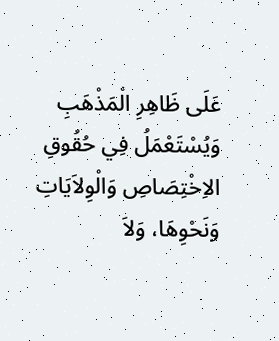عَلَى ظَاهِرِ الْمَذْهَبِ وَيُسْتَعْمَلُ فِي حُقُوقِ الاِخْتِصَاصِ وَالْوِلاَيَاتِ وَنَحْوِهَا، وَلاَ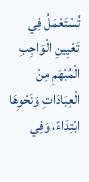تُسْتَعْمَلُ فِي تَعْيِينِ الْوَاجِبِ الْمُبْهَمِ مِنْ الْعِبَادَاتِ وَنَحْوِهَا ابْتِدَاءً، وَفِي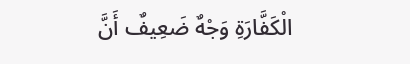الْكَفَّارَةِ وَجْهٌ ضَعِيفٌ أَنَّ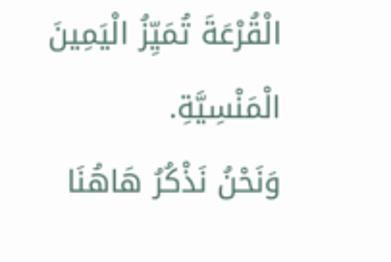الْقُرْعَةَ تُمَيِّزُ الْيَمِينَ الْمَنْسِيَّةِ.
وَنَحْنُ نَذْكُرُ هَاهُنَا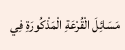مَسَائِلَ الْقُرْعَةِ الْمَذْكُورَةِ فِي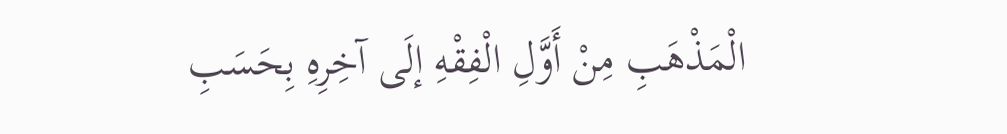الْمَذْهَبِ مِنْ أَوَّلِ الْفِقْهِ إلَى آخِرِهِ بِحَسَبِ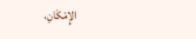الإِمْكَانِ،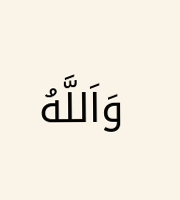وَاَللَّهُ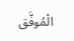الْمُوفَّق